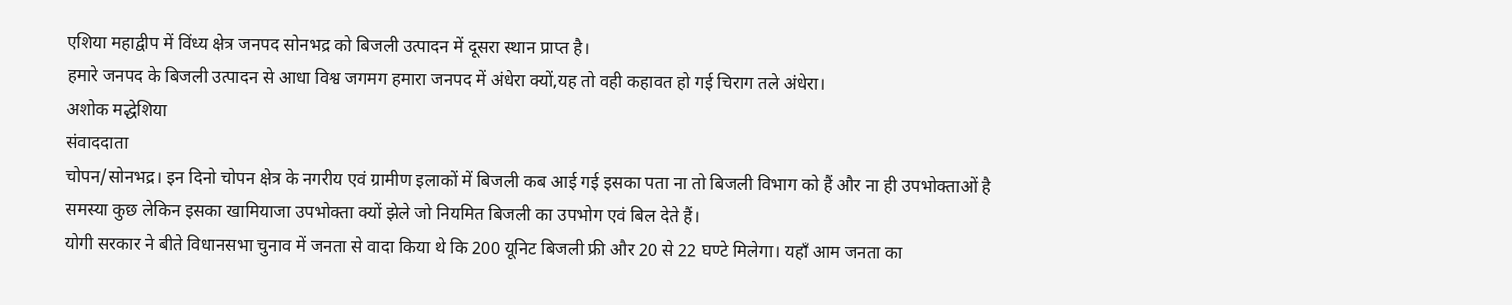एशिया महाद्वीप में विंध्य क्षेत्र जनपद सोनभद्र को बिजली उत्पादन में दूसरा स्थान प्राप्त है।
हमारे जनपद के बिजली उत्पादन से आधा विश्व जगमग हमारा जनपद में अंधेरा क्यों,यह तो वही कहावत हो गई चिराग तले अंधेरा।
अशोक मद्धेशिया
संवाददाता
चोपन/सोनभद्र। इन दिनो चोपन क्षेत्र के नगरीय एवं ग्रामीण इलाकों में बिजली कब आई गई इसका पता ना तो बिजली विभाग को हैं और ना ही उपभोक्ताओं है समस्या कुछ लेकिन इसका खामियाजा उपभोक्ता क्यों झेले जो नियमित बिजली का उपभोग एवं बिल देते हैं।
योगी सरकार ने बीते विधानसभा चुनाव में जनता से वादा किया थे कि 200 यूनिट बिजली फ्री और 20 से 22 घण्टे मिलेगा। यहाँ आम जनता का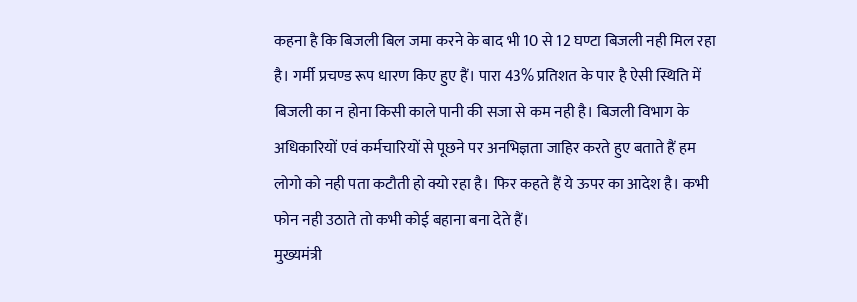कहना है कि बिजली बिल जमा करने के बाद भी 10 से 12 घण्टा बिजली नही मिल रहा है। गर्मी प्रचण्ड रूप धारण किए हुए हैं। पारा 43% प्रतिशत के पार है ऐसी स्थिति में बिजली का न होना किसी काले पानी की सजा से कम नही है। बिजली विभाग के अधिकारियों एवं कर्मचारियों से पूछने पर अनभिज्ञता जाहिर करते हुए बताते हैं हम लोगो को नही पता कटौती हो क्यो रहा है। फिर कहते हैं ये ऊपर का आदेश है। कभी फोन नही उठाते तो कभी कोई बहाना बना देते हैं।
मुख्यमंत्री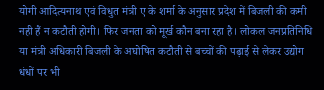योगी आदित्यनाथ एवं विधुत मंत्री ए के शर्मा के अनुसार प्रदेश में बिजली की कमी नही हैं न कटौती होगी। फिर जनता को मूर्ख कौन बना रहा है। लोकल जनप्रतिनिधि या मंत्री अधिकारी बिजली के अघोषित कटौती से बच्चों की पढ़ाई से लेकर उद्योग धंधों पर भी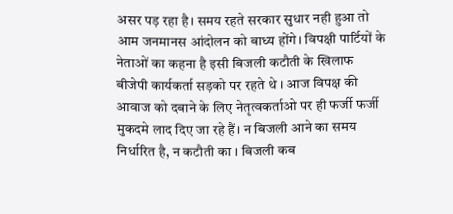असर पड़ रहा है। समय रहते सरकार सुधार नही हुआ तो आम जनमानस आंदोलन को बाध्य होंगे। विपक्षी पार्टियों के नेताओं का कहना है इसी बिजली कटौती के खिलाफ बीजेपी कार्यकर्ता सड़को पर रहते थे । आज विपक्ष की आवाज को दबाने के लिए नेतृत्वकर्ताओ पर ही फर्जी फर्जी मुकदमे लाद दिए जा रहे हैं। न बिजली आने का समय निर्धारित है, न कटौती का । बिजली कब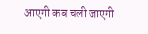आएगी कब चली जाएगी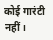कोई गारंटी नहीं।